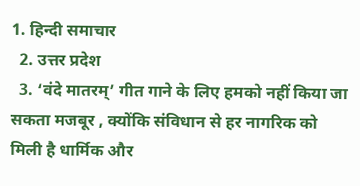1. हिन्दी समाचार
  2. उत्तर प्रदेश
  3. ‘वंदे मातरम्’ गीत गाने के लिए हमको नहीं किया जा सकता मजबूर , क्योंकि संविधान से हर नागरिक को मिली है धार्मिक और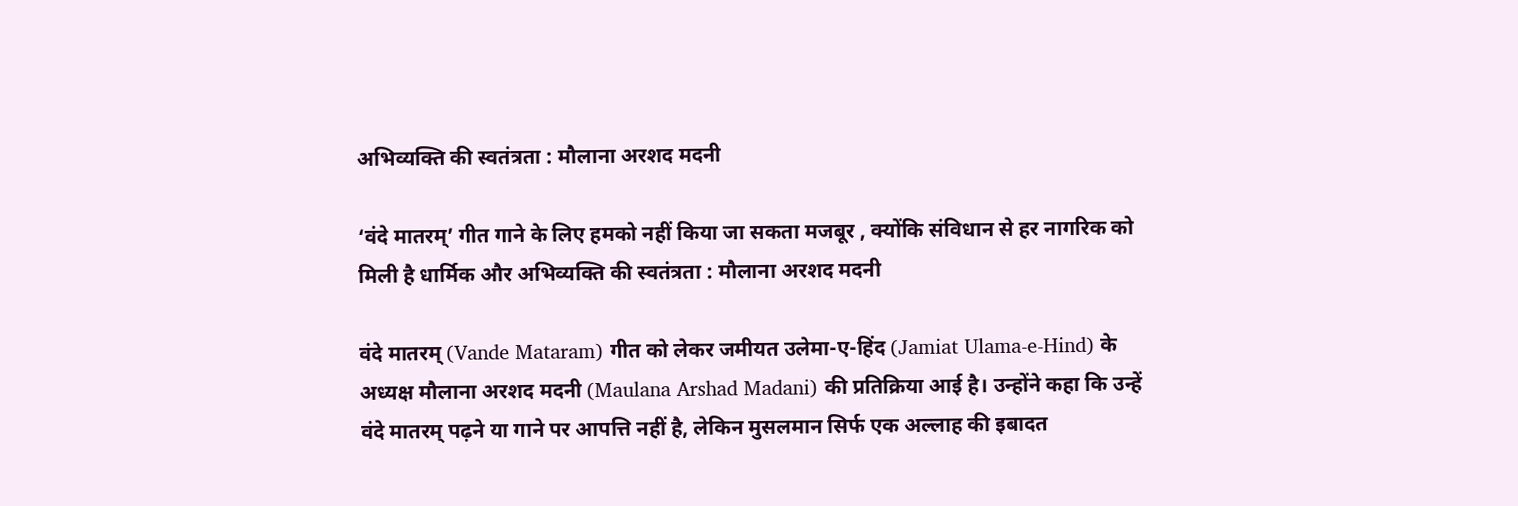अभिव्यक्ति की स्वतंत्रता : मौलाना अरशद मदनी

‘वंदे मातरम्’ गीत गाने के लिए हमको नहीं किया जा सकता मजबूर , क्योंकि संविधान से हर नागरिक को मिली है धार्मिक और अभिव्यक्ति की स्वतंत्रता : मौलाना अरशद मदनी

वंदे मातरम् (Vande Mataram) गीत को लेकर जमीयत उलेमा-ए-हिंद (Jamiat Ulama-e-Hind) के अध्यक्ष मौलाना अरशद मदनी (Maulana Arshad Madani) की प्रतिक्रिया आई है। उन्होंने कहा कि उन्हें वंदे मातरम् पढ़ने या गाने पर आपत्ति नहीं है, लेकिन मुसलमान सिर्फ एक अल्लाह की इबादत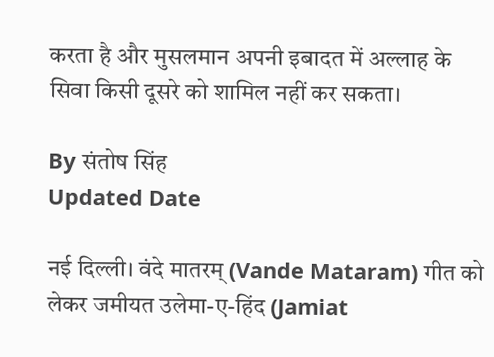करता है और मुसलमान अपनी इबादत में अल्लाह के सिवा किसी दूसरे को शामिल नहीं कर सकता।

By संतोष सिंह
Updated Date

नई दिल्ली। वंदे मातरम् (Vande Mataram) गीत को लेकर जमीयत उलेमा-ए-हिंद (Jamiat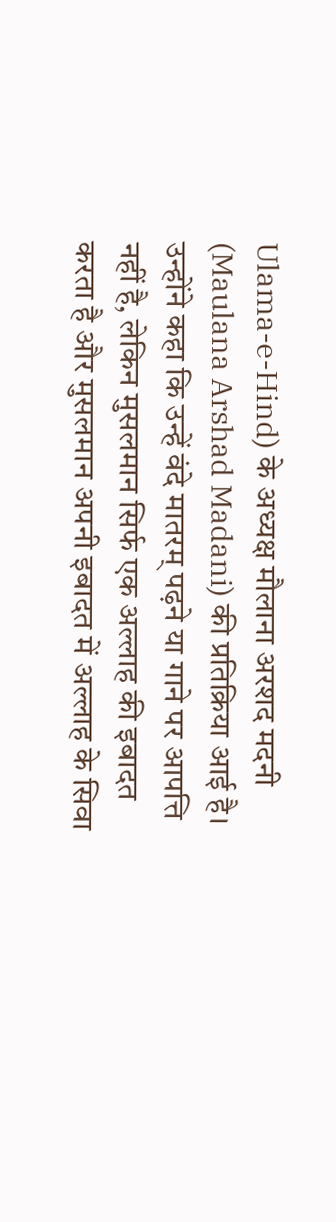Ulama-e-Hind) के अध्यक्ष मौलाना अरशद मदनी (Maulana Arshad Madani) की प्रतिक्रिया आई है। उन्होंने कहा कि उन्हें वंदे मातरम् पढ़ने या गाने पर आपत्ति नहीं है, लेकिन मुसलमान सिर्फ एक अल्लाह की इबादत करता है और मुसलमान अपनी इबादत में अल्लाह के सिवा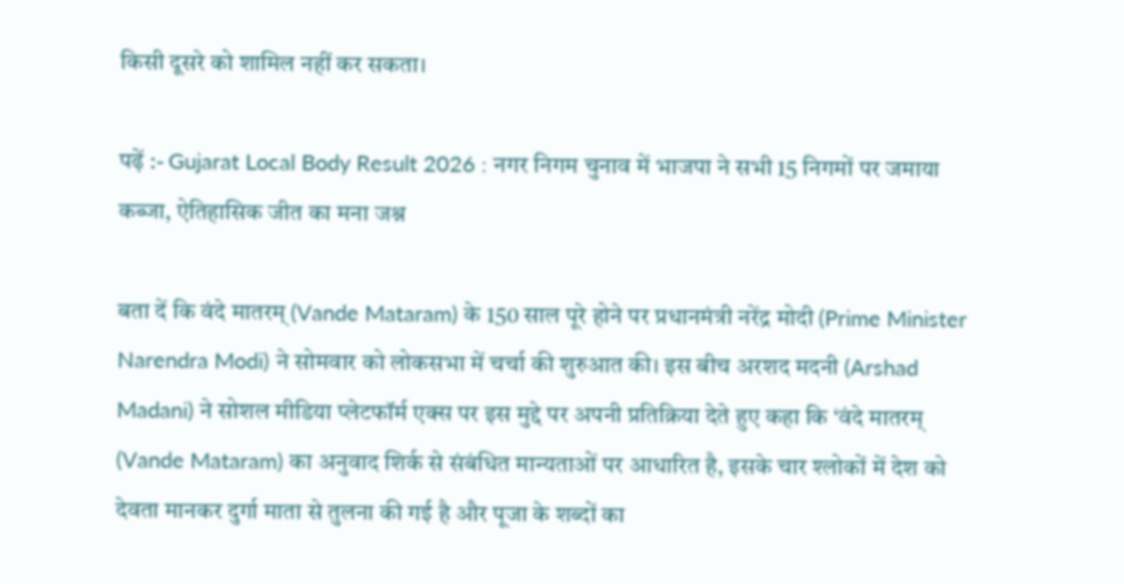किसी दूसरे को शामिल नहीं कर सकता।

पढ़ें :- Gujarat Local Body Result 2026 : नगर निगम चुनाव में भाजपा ने सभी 15 निगमों पर जमाया कब्जा, ऐतिहासिक जीत का मना जश्न

बता दें कि वंदे मातरम् (Vande Mataram) के 150 साल पूरे होने पर प्रधानमंत्री नरेंद्र मोदी (Prime Minister Narendra Modi) ने सोमवार को लोकसभा में चर्चा की शुरुआत की। इस बीच अरशद मदनी (Arshad Madani) ने सोशल मीडिया प्लेटफॉर्म एक्स पर इस मुद्दे पर अपनी प्रतिक्रिया देते हुए कहा कि ‘वंदे मातरम् (Vande Mataram) का अनुवाद शिर्क से संबंधित मान्यताओं पर आधारित है, इसके चार श्लोकों में देश को देवता मानकर दुर्गा माता से तुलना की गई है और पूजा के शब्दों का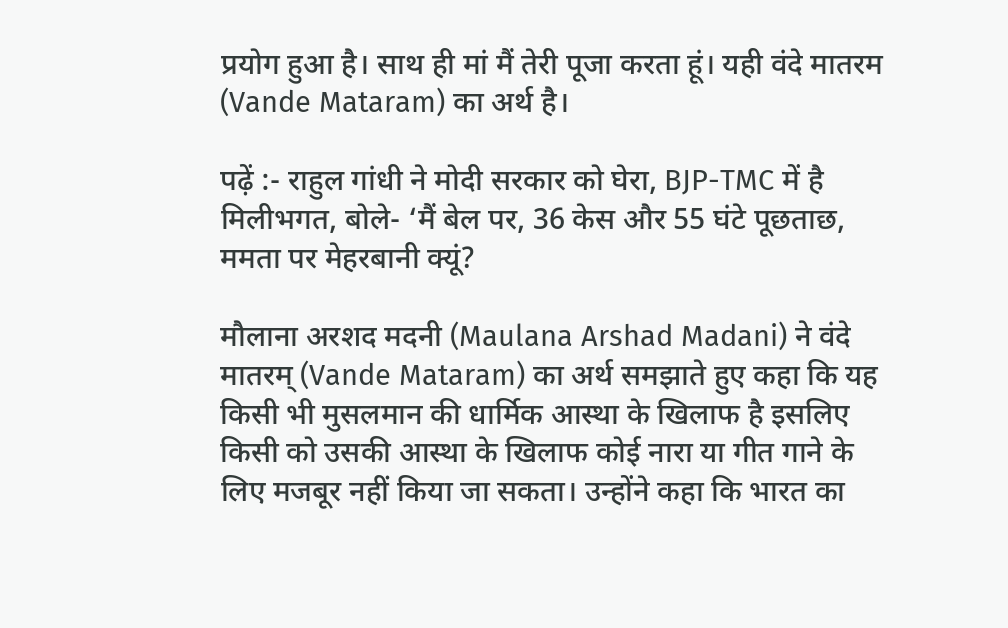प्रयोग हुआ है। साथ ही मां मैं तेरी पूजा करता हूं। यही वंदे मातरम (Vande Mataram) का अर्थ है।

पढ़ें :- राहुल गांधी ने मोदी सरकार को घेरा, BJP-TMC में है मिलीभगत, बोले- ‘मैं बेल पर, 36 केस और 55 घंटे पूछताछ, ममता पर मेहरबानी क्यूं?

मौलाना अरशद मदनी (Maulana Arshad Madani) ने वंदे मातरम् (Vande Mataram) का अर्थ समझाते हुए कहा कि यह किसी भी मुसलमान की धार्मिक आस्था के खिलाफ है इसलिए किसी को उसकी आस्था के खिलाफ कोई नारा या गीत गाने के लिए मजबूर नहीं किया जा सकता। उन्होंने कहा कि भारत का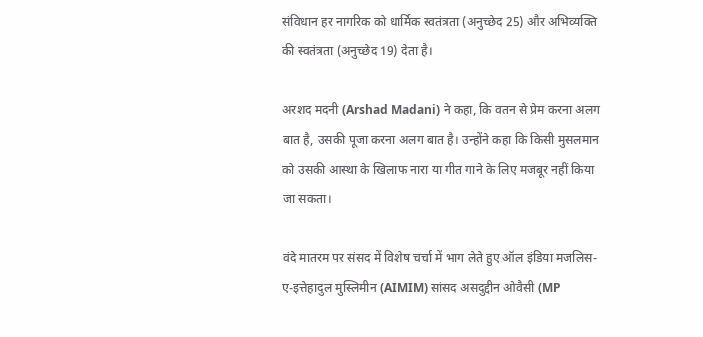संविधान हर नागरिक को धार्मिक स्वतंत्रता (अनुच्छेद 25) और अभिव्यक्ति की स्वतंत्रता (अनुच्छेद 19) देता है।

अरशद मदनी (Arshad Madani) ने कहा, कि वतन से प्रेम करना अलग बात है, उसकी पूजा करना अलग बात है। उन्होंने कहा कि किसी मुसलमान को उसकी आस्था के खिलाफ नारा या गीत गाने के लिए मजबूर नहीं किया जा सकता।

वंदे मातरम पर संसद में विशेष चर्चा में भाग लेते हुए ऑल इंडिया मजलिस-ए-इत्तेहादुल मुस्लिमीन (AIMIM) सांसद असदुद्दीन ओवैसी (MP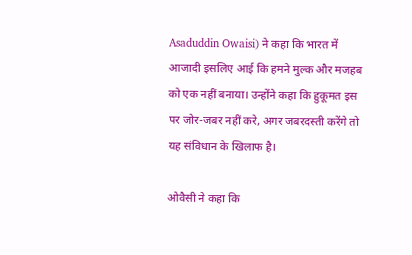Asaduddin Owaisi) ने कहा कि भारत में आजादी इसलिए आई कि हमने मुल्क और मजहब को एक नहीं बनाया। उन्होंने कहा कि हुकूमत इस पर जोर-जबर नहीं करे, अगर जबरदस्ती करेंगे तो यह संविधान के खिलाफ है।

ओवैसी ने कहा कि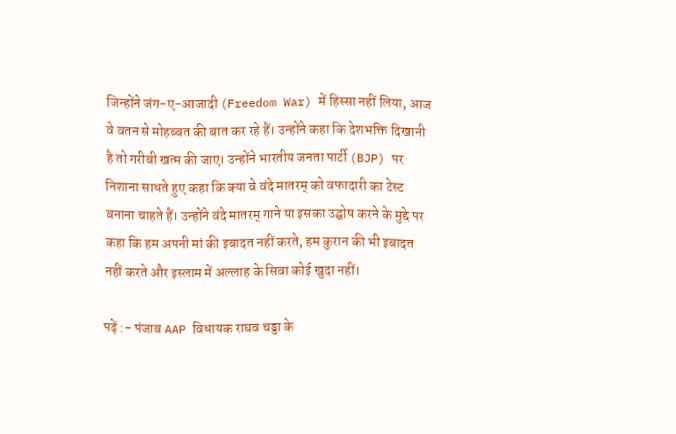जिन्होंने जंग-ए-आजादी (Freedom War) में हिस्सा नहीं लिया, आज वे वतन से मोहब्बत की बात कर रहे हैं। उन्होंने कहा कि देशभक्ति दिखानी है तो गरीबी खत्म की जाए। उन्होंने भारतीय जनता पार्टी (BJP) पर निशाना साधते हुए कहा कि क्या वे वंदे मातरम् को वफादारी का टेस्ट बनाना चाहते हैं। उन्होंने वंदे मातरम् गाने या इसका उद्घोष करने के मुद्दे पर कहा कि हम अपनी मां की इबादत नहीं करते, हम कुरान की भी इबादत नहीं करते और इस्लाम में अल्लाह के सिवा कोई खुदा नहीं।

पढ़ें :- पंजाब AAP विधायक राघव चड्डा के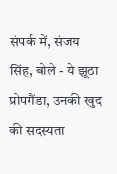संपर्क में, संजय सिंह, बोले - ये झूठा प्रोपगैंडा, उनकी खुद की सदस्यता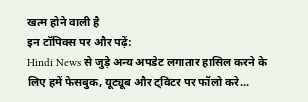खत्म होने वाली है
इन टॉपिक्स पर और पढ़ें:
Hindi News से जुड़े अन्य अपडेट लगातार हासिल करने के लिए हमें फेसबुक, यूट्यूब और ट्विटर पर फॉलो करे...